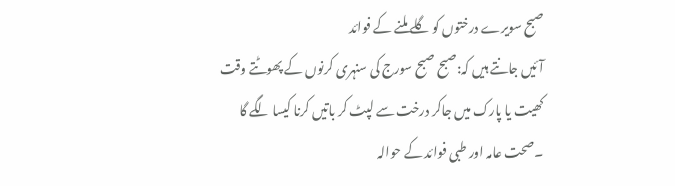صبح سویرے درختوں کو گلے ملنے کے فوائد
آئیں جانتے ہیں کہ:صبح صبح سورج کی سنہری کرنوں کے پھوٹتے وقت کھیت یا پارک میں جاکر درخت سے لپٹ کر باتیں کرنا کیسا لگے گا ۔صحت عامہ اور طبی فوائد کے حوالہ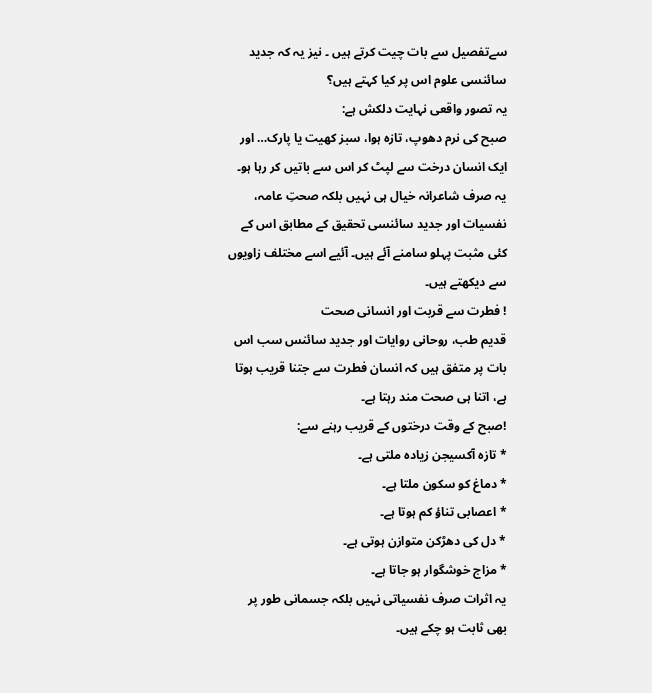سےتفصیل سے بات چیت کرتے ہیں ۔ نیز یہ کہ جدید سائنسی علوم اس پر کیا کہتے ہیں؟
یہ تصور واقعی نہایت دلکش ہے:
صبح کی نرم دھوپ، تازہ ہوا، سبز کھیت یا پارک… اور ایک انسان درخت سے لپٹ کر اس سے باتیں کر رہا ہو۔ یہ صرف شاعرانہ خیال ہی نہیں بلکہ صحتِ عامہ، نفسیات اور جدید سائنسی تحقیق کے مطابق اس کے کئی مثبت پہلو سامنے آئے ہیں۔ آئیے اسے مختلف زاویوں سے دیکھتے ہیں۔
! فطرت سے قربت اور انسانی صحت
قدیم طب، روحانی روایات اور جدید سائنس سب اس بات پر متفق ہیں کہ انسان فطرت سے جتنا قریب ہوتا ہے، اتنا ہی صحت مند رہتا ہے۔
!صبح کے وقت درختوں کے قریب رہنے سے:
* تازہ آکسیجن زیادہ ملتی ہے۔
* دماغ کو سکون ملتا ہے۔
* اعصابی تناؤ کم ہوتا ہے۔
* دل کی دھڑکن متوازن ہوتی ہے۔
* مزاج خوشگوار ہو جاتا ہے۔
یہ اثرات صرف نفسیاتی نہیں بلکہ جسمانی طور پر بھی ثابت ہو چکے ہیں۔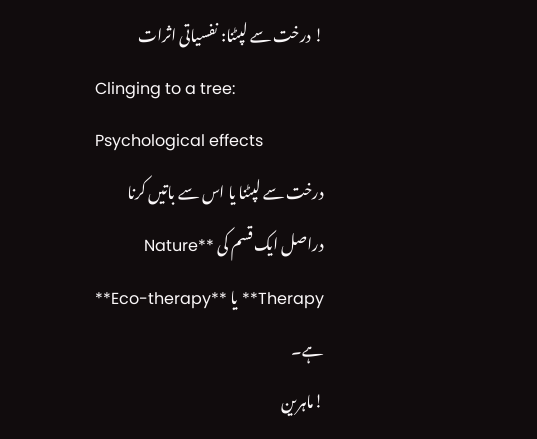! درخت سے لپٹنا: نفسیاتی اثرات
Clinging to a tree: Psychological effects
درخت سے لپٹنا یا اس سے باتیں کرنا دراصل ایک قسم کی **Nature Therapy** یا **Eco-therapy** ہے۔
!ماہرین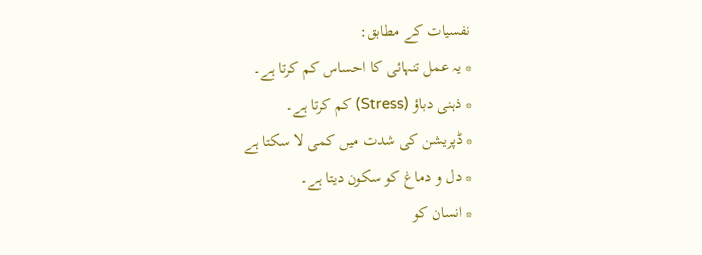نفسیات کے مطابق:
* یہ عمل تنہائی کا احساس کم کرتا ہے۔
* ذہنی دباؤ (Stress) کم کرتا ہے۔
* ڈپریشن کی شدت میں کمی لا سکتا ہے
* دل و دماغ کو سکون دیتا ہے۔
* انسان کو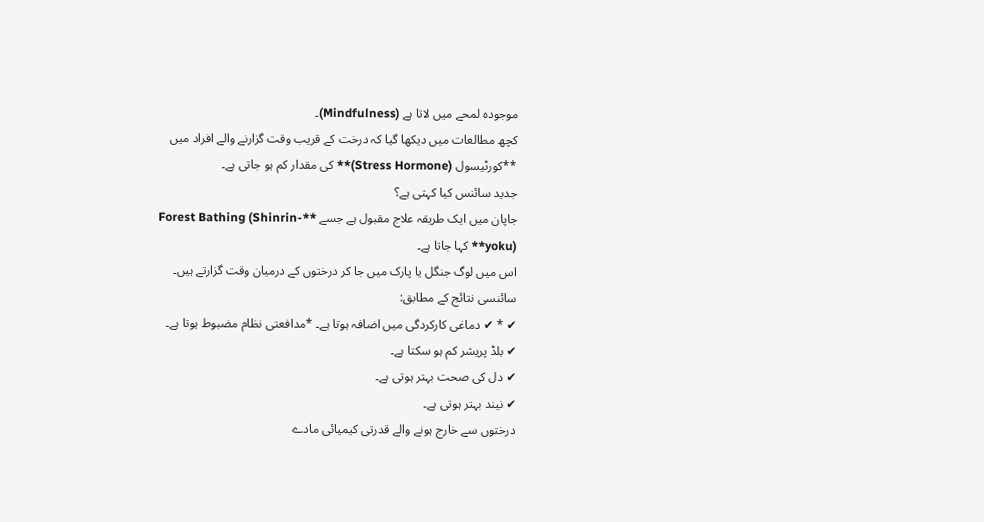موجودہ لمحے میں لاتا ہے (Mindfulness)۔
کچھ مطالعات میں دیکھا گیا کہ درخت کے قریب وقت گزارنے والے افراد میں **کورٹیسول (Stress Hormone)** کی مقدار کم ہو جاتی ہے۔
جدید سائنس کیا کہتی ہے؟
جاپان میں ایک طریقہ علاج مقبول ہے جسے **Forest Bathing (Shinrin-yoku)** کہا جاتا ہے۔
اس میں لوگ جنگل یا پارک میں جا کر درختوں کے درمیان وقت گزارتے ہیں۔
سائنسی نتائج کے مطابق:
✔ * ✔ دماغی کارکردگی میں اضافہ ہوتا ہے۔ *مدافعتی نظام مضبوط ہوتا ہے۔
✔ بلڈ پریشر کم ہو سکتا ہے۔
✔ دل کی صحت بہتر ہوتی ہے۔
✔ نیند بہتر ہوتی ہے۔
درختوں سے خارج ہونے والے قدرتی کیمیائی مادے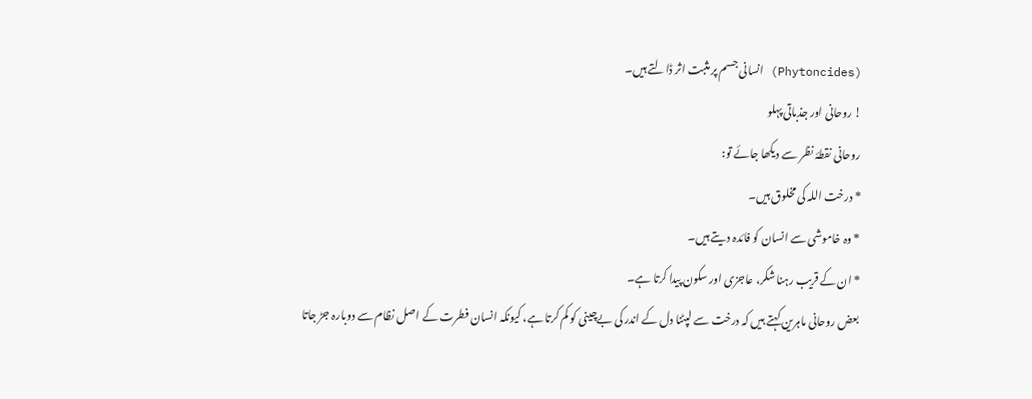(Phytoncides) انسانی جسم پر مثبت اثر ڈالتے ہیں۔
! روحانی اور جذباتی پہلو
روحانی نقطۂ نظر سے دیکھا جائے تو:
* درخت اللہ کی مخلوق ہیں۔
* وہ خاموشی سے انسان کو فائدہ دیتے ہیں۔
* ان کے قریب رہنا شکر، عاجزی اور سکون پیدا کرتا ہے۔
بعض روحانی ماہرین کہتے ہیں کہ درخت سے لپٹنا دل کے اندر کی بےچینی کو کم کرتا ہے، کیونکہ انسان فطرت کے اصل نظام سے دوبارہ جڑ جاتا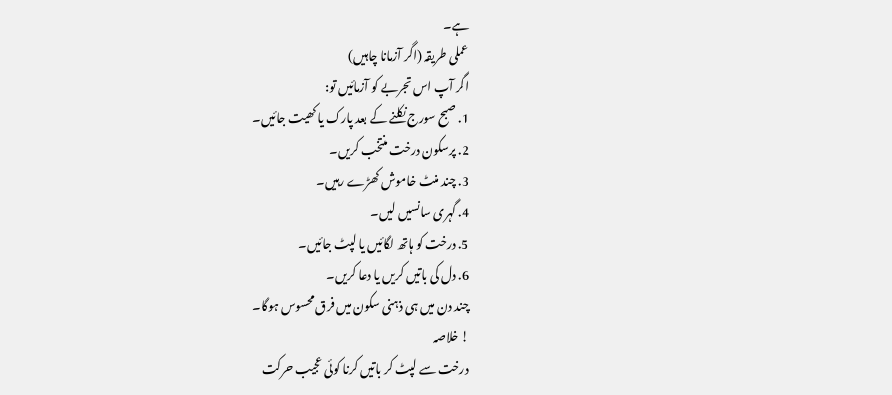ہے۔
عملی طریقہ (اگر آزمانا چاہیں)
اگر آپ اس تجربے کو آزمائیں تو:
1. صبح سورج نکلنے کے بعد پارک یا کھیت جائیں۔
2. پرسکون درخت منتخب کریں۔
3. چند منٹ خاموش کھڑے رہیں۔
4. گہری سانسیں لیں۔
5. درخت کو ہاتھ لگائیں یا لپٹ جائیں۔
6. دل کی باتیں کریں یا دعا کریں۔
چند دن میں ہی ذہنی سکون میں فرق محسوس ہوگا۔
! خلاصہ
درخت سے لپٹ کر باتیں کرنا کوئی عجیب حرکت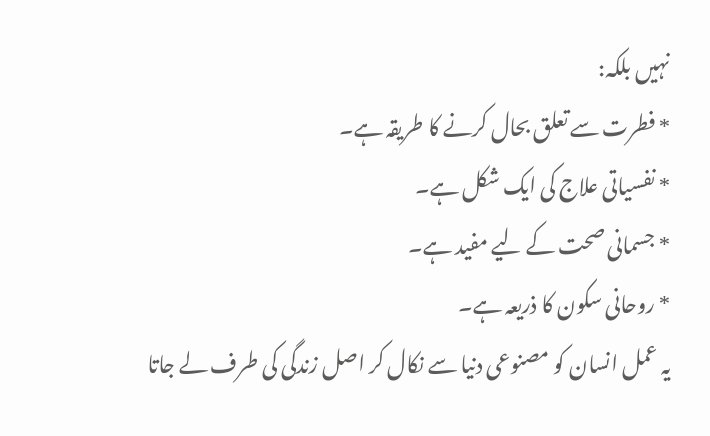نہیں بلکہ:
* فطرت سے تعلق بحال کرنے کا طریقہ ہے۔
* نفسیاتی علاج کی ایک شکل ہے۔
* جسمانی صحت کے لیے مفید ہے۔
* روحانی سکون کا ذریعہ ہے۔
یہ عمل انسان کو مصنوعی دنیا سے نکال کر اصل زندگی کی طرف لے جاتا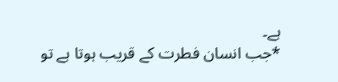ہے۔
*جب انسان فطرت کے قریب ہوتا ہے تو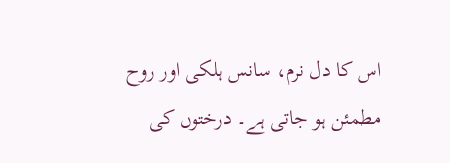اس کا دل نرم، سانس ہلکی اور روح مطمئن ہو جاتی ہے۔ درختوں کی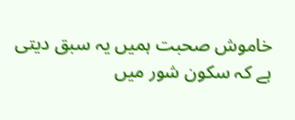خاموش صحبت ہمیں یہ سبق دیتی ہے کہ سکون شور میں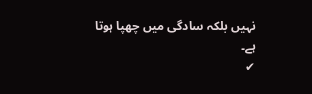نہیں بلکہ سادگی میں چھپا ہوتا
ہے۔
✔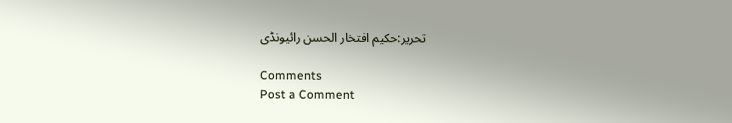تحریر:حکیم افتخار الحسن رائیونڈی

Comments
Post a Comment